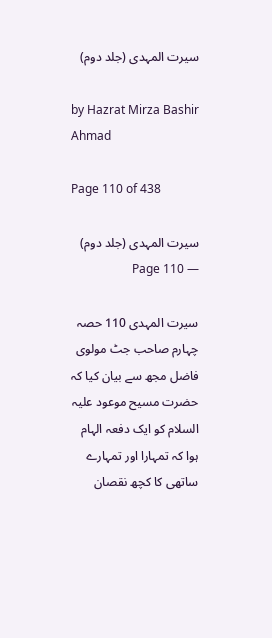سیرت المہدی (جلد دوم)

by Hazrat Mirza Bashir Ahmad

Page 110 of 438

سیرت المہدی (جلد دوم) — Page 110

سیرت المہدی 110 حصہ چہارم صاحب جٹ مولوی فاضل مجھ سے بیان کیا کہ حضرت مسیح موعود علیہ السلام کو ایک دفعہ الہام ہوا کہ تمہارا اور تمہارے ساتھی کا کچھ نقصان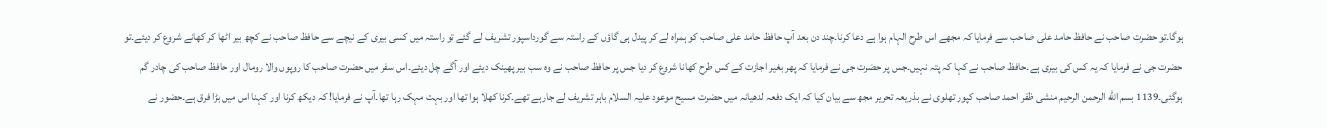ہوگا۔تو حضرت صاحب نے حافظ حامد علی صاحب سے فرمایا کہ مجھے اس طرح الہام ہوا ہے دعا کرنا۔چند دن بعد آپ حافظ حامد علی صاحب کو ہمراہ لے کر پیدل ہی گاؤں کے راستہ سے گورداسپور تشریف لے گئے تو راستہ میں کسی بیری کے نیچے سے حافظ صاحب نے کچھ بیر اٹھا کر کھانے شروع کر دیئے۔تو حضرت جی نے فرمایا کہ یہ کس کی بیری ہے۔حافظ صاحب نے کہا کہ پتہ نہیں۔جس پر حضرت جی نے فرمایا کہ پھر بغیر اجازت کے کس طرح کھانا شروع کر دیا جس پر حافظ صاحب نے وہ سب بیر پھینک دیئے اور آگے چل دیئے۔اس سفر میں حضرت صاحب کا روپوں والا رومال اور حافظ صاحب کی چادر گم ہوگئی۔1139 بسم الله الرحمن الرحیم منشی ظفر احمد صاحب کپور تھلوی نے بذریعہ تحریر مجھ سے بیان کیا کہ ایک دفعہ لدھیانہ میں حضرت مسیح موعود علیہ السلام باہر تشریف لے جارہے تھے۔کرنا کھلا ہوا تھا اور بہت مہک رہا تھا۔آپ نے فرمایا! کہ دیکھ کرنا اور کہنا اس میں بڑا فرق ہے۔حضور نے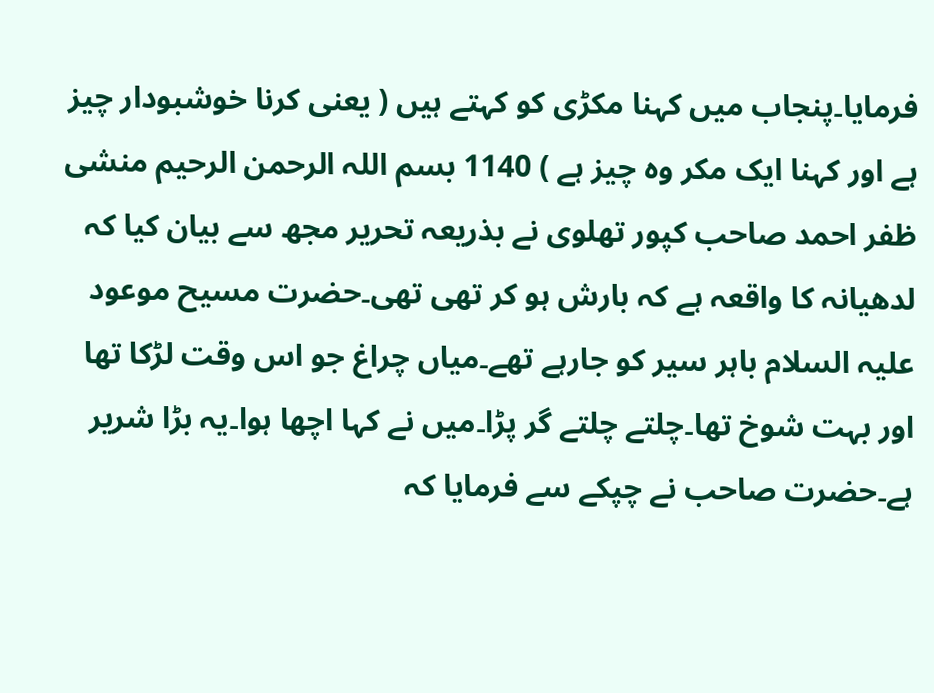فرمایا۔پنجاب میں کہنا مکڑی کو کہتے ہیں ( یعنی کرنا خوشبودار چیز ہے اور کہنا ایک مکر وہ چیز ہے ) 1140 بسم اللہ الرحمن الرحیم منشی ظفر احمد صاحب کپور تھلوی نے بذریعہ تحریر مجھ سے بیان کیا کہ لدھیانہ کا واقعہ ہے کہ بارش ہو کر تھی تھی۔حضرت مسیح موعود علیہ السلام باہر سیر کو جارہے تھے۔میاں چراغ جو اس وقت لڑکا تھا اور بہت شوخ تھا۔چلتے چلتے گر پڑا۔میں نے کہا اچھا ہوا۔یہ بڑا شریر ہے۔حضرت صاحب نے چپکے سے فرمایا کہ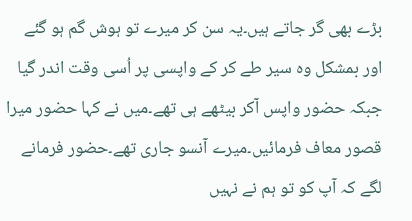بڑے بھی گر جاتے ہیں۔یہ سن کر میرے تو ہوش گم ہو گئے اور بمشکل وہ سیر طے کر کے واپسی پر اُسی وقت اندر گیا جبکہ حضور واپس آکر بیٹھے ہی تھے۔میں نے کہا حضور میرا قصور معاف فرمائیں۔میرے آنسو جاری تھے۔حضور فرمانے لگے کہ آپ کو تو ہم نے نہیں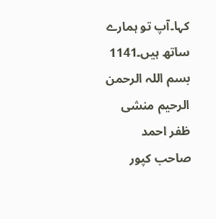کہا۔آپ تو ہمارے ساتھ ہیں۔1141 بسم اللہ الرحمن الرحیم منشی ظفر احمد صاحب کپور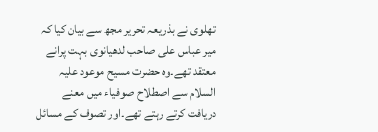تھلوی نے بذریعہ تحریر مجھ سے بیان کیا کہ میر عباس علی صاحب لدھیانوی بہت پرانے معتقد تھے۔وہ حضرت مسیح موعود علیہ السلام سے اصطلاح صوفیاء میں معنے دریافت کرتے رہتے تھے۔اور تصوف کے مسائل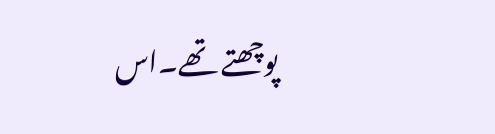پوچھتے تھے۔اس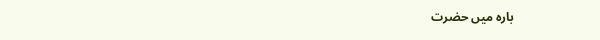بارہ میں حضرت